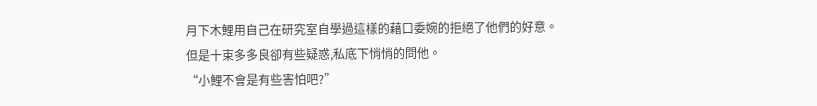月下木鯉用自己在研究室自學過這樣的藉口委婉的拒絕了他們的好意。
但是十束多多良卻有些疑惑,私底下悄悄的問他。
“小鯉不會是有些害怕吧?”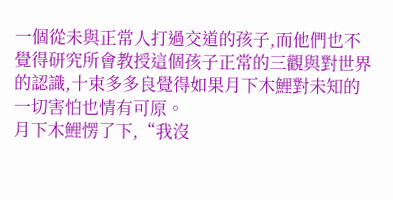一個從未與正常人打過交道的孩子,而他們也不覺得研究所會教授這個孩子正常的三觀與對世界的認識,十束多多良覺得如果月下木鯉對未知的一切害怕也情有可原。
月下木鯉愣了下,“我沒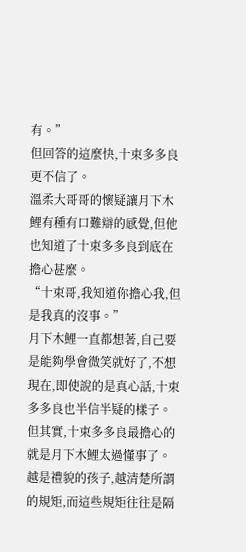有。”
但回答的這麼快,十束多多良更不信了。
溫柔大哥哥的懷疑讓月下木鯉有種有口難辯的感覺,但他也知道了十束多多良到底在擔心甚麼。
“十束哥,我知道你擔心我,但是我真的沒事。”
月下木鯉一直都想著,自己要是能夠學會微笑就好了,不想現在,即使說的是真心話,十束多多良也半信半疑的樣子。
但其實,十束多多良最擔心的就是月下木鯉太過懂事了。
越是禮貌的孩子,越清楚所謂的規矩,而這些規矩往往是隔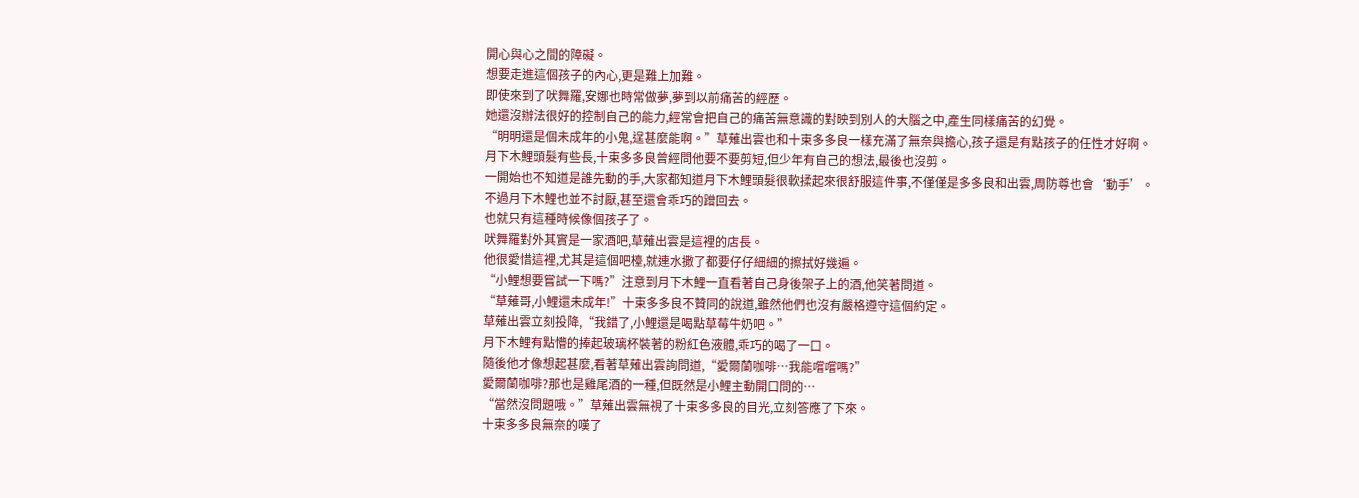開心與心之間的障礙。
想要走進這個孩子的內心,更是難上加難。
即使來到了吠舞羅,安娜也時常做夢,夢到以前痛苦的經歷。
她還沒辦法很好的控制自己的能力,經常會把自己的痛苦無意識的對映到別人的大腦之中,產生同樣痛苦的幻覺。
“明明還是個未成年的小鬼,逞甚麼能啊。”草薙出雲也和十束多多良一樣充滿了無奈與擔心,孩子還是有點孩子的任性才好啊。
月下木鯉頭髮有些長,十束多多良曾經問他要不要剪短,但少年有自己的想法,最後也沒剪。
一開始也不知道是誰先動的手,大家都知道月下木鯉頭髮很軟揉起來很舒服這件事,不僅僅是多多良和出雲,周防尊也會‘動手’。
不過月下木鯉也並不討厭,甚至還會乖巧的蹭回去。
也就只有這種時候像個孩子了。
吠舞羅對外其實是一家酒吧,草薙出雲是這裡的店長。
他很愛惜這裡,尤其是這個吧檯,就連水撒了都要仔仔細細的擦拭好幾遍。
“小鯉想要嘗試一下嗎?”注意到月下木鯉一直看著自己身後架子上的酒,他笑著問道。
“草薙哥,小鯉還未成年!”十束多多良不贊同的說道,雖然他們也沒有嚴格遵守這個約定。
草薙出雲立刻投降,“我錯了,小鯉還是喝點草莓牛奶吧。”
月下木鯉有點懵的捧起玻璃杯裝著的粉紅色液體,乖巧的喝了一口。
隨後他才像想起甚麼,看著草薙出雲詢問道,“愛爾蘭咖啡…我能嚐嚐嗎?”
愛爾蘭咖啡?那也是雞尾酒的一種,但既然是小鯉主動開口問的…
“當然沒問題哦。”草薙出雲無視了十束多多良的目光,立刻答應了下來。
十束多多良無奈的嘆了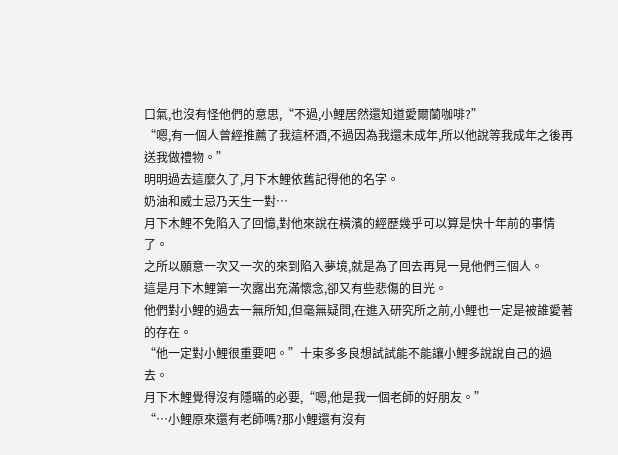口氣,也沒有怪他們的意思,“不過,小鯉居然還知道愛爾蘭咖啡?”
“嗯,有一個人曾經推薦了我這杯酒,不過因為我還未成年,所以他說等我成年之後再送我做禮物。”
明明過去這麼久了,月下木鯉依舊記得他的名字。
奶油和威士忌乃天生一對…
月下木鯉不免陷入了回憶,對他來說在橫濱的經歷幾乎可以算是快十年前的事情了。
之所以願意一次又一次的來到陷入夢境,就是為了回去再見一見他們三個人。
這是月下木鯉第一次露出充滿懷念,卻又有些悲傷的目光。
他們對小鯉的過去一無所知,但毫無疑問,在進入研究所之前,小鯉也一定是被誰愛著的存在。
“他一定對小鯉很重要吧。”十束多多良想試試能不能讓小鯉多說說自己的過去。
月下木鯉覺得沒有隱瞞的必要,“嗯,他是我一個老師的好朋友。”
“…小鯉原來還有老師嗎?那小鯉還有沒有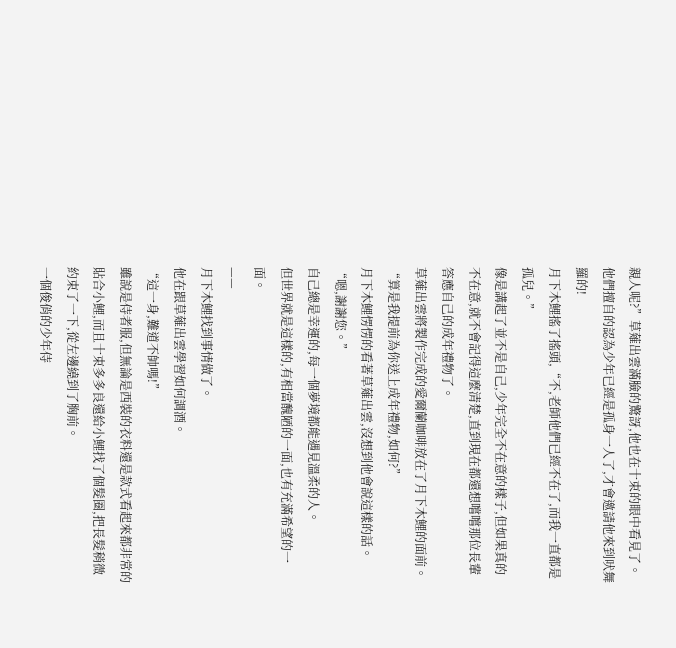親人呢?”草薙出雲滿臉的驚訝,他也在十束的眼中看見了。
他們擅自的認為少年已經是孤身一人了,才會邀請他來到吠舞羅的!
月下木鯉搖了搖頭,“不,老師他們已經不在了,而我一直都是孤兒。”
像是講起了並不是自己,少年完全不在意的樣子,但如果真的不在意,就不會記得這麼清楚,直到現在都還想嚐嚐那位長輩答應自己的成年禮物了。
草薙出雲將製作完成的愛爾蘭咖啡放在了月下木鯉的面前。
“算是我提前為你送上成年禮物,如何?”
月下木鯉愣愣的看著草薙出雲,沒想到他會說這樣的話。
“嗯,謝謝您。”
自己總是幸運的,每一個夢境都能遇見溫柔的人。
但世界就是這樣的,有相當醜陋的一面,也有充滿希望的一面。
——
月下木鯉找到事情做了。
他在跟草薙出雲學習如何調酒。
“這一身,難道不帥嗎!”
雖說是侍者服,但無論是西裝的衣料還是款式看起來都非常的貼合小鯉,而且十束多多良還給小鯉找了個髮圈,把長髮稍微約束了一下,從左邊繞到了胸前。
一個俊俏的少年侍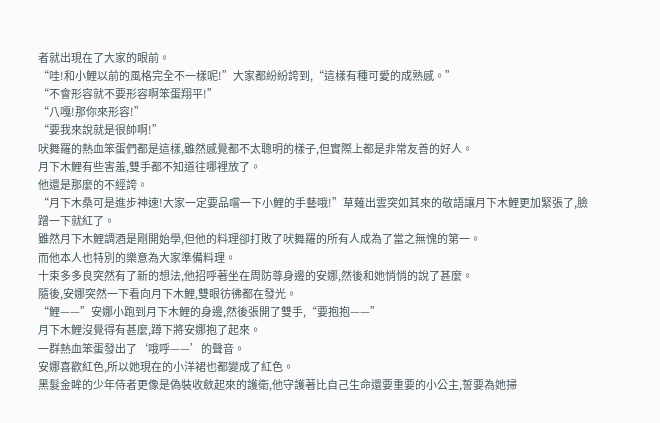者就出現在了大家的眼前。
“哇!和小鯉以前的風格完全不一樣呢!”大家都紛紛誇到,“這樣有種可愛的成熟感。”
“不會形容就不要形容啊笨蛋翔平!”
“八嘎!那你來形容!”
“要我來說就是很帥啊!”
吠舞羅的熱血笨蛋們都是這樣,雖然感覺都不太聰明的樣子,但實際上都是非常友善的好人。
月下木鯉有些害羞,雙手都不知道往哪裡放了。
他還是那麼的不經誇。
“月下木桑可是進步神速!大家一定要品嚐一下小鯉的手藝哦!”草薙出雲突如其來的敬語讓月下木鯉更加緊張了,臉蹭一下就紅了。
雖然月下木鯉調酒是剛開始學,但他的料理卻打敗了吠舞羅的所有人成為了當之無愧的第一。
而他本人也特別的樂意為大家準備料理。
十束多多良突然有了新的想法,他招呼著坐在周防尊身邊的安娜,然後和她悄悄的說了甚麼。
隨後,安娜突然一下看向月下木鯉,雙眼彷彿都在發光。
“鯉——”安娜小跑到月下木鯉的身邊,然後張開了雙手,“要抱抱——”
月下木鯉沒覺得有甚麼,蹲下將安娜抱了起來。
一群熱血笨蛋發出了‘哦呼——’的聲音。
安娜喜歡紅色,所以她現在的小洋裙也都變成了紅色。
黑髮金眸的少年侍者更像是偽裝收斂起來的護衛,他守護著比自己生命還要重要的小公主,誓要為她掃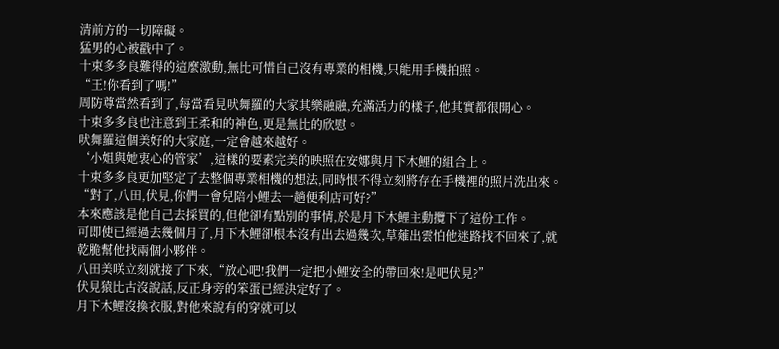清前方的一切障礙。
猛男的心被戳中了。
十束多多良難得的這麼激動,無比可惜自己沒有專業的相機,只能用手機拍照。
“王!你看到了嗎!”
周防尊當然看到了,每當看見吠舞羅的大家其樂融融,充滿活力的樣子,他其實都很開心。
十束多多良也注意到王柔和的神色,更是無比的欣慰。
吠舞羅這個美好的大家庭,一定會越來越好。
‘小姐與她衷心的管家’,這樣的要素完美的映照在安娜與月下木鯉的組合上。
十束多多良更加堅定了去整個專業相機的想法,同時恨不得立刻將存在手機裡的照片洗出來。
“對了,八田,伏見,你們一會兒陪小鯉去一趟便利店可好?”
本來應該是他自己去採買的,但他卻有點別的事情,於是月下木鯉主動攬下了這份工作。
可即使已經過去幾個月了,月下木鯉卻根本沒有出去過幾次,草薙出雲怕他迷路找不回來了,就乾脆幫他找兩個小夥伴。
八田美咲立刻就接了下來,“放心吧!我們一定把小鯉安全的帶回來!是吧伏見?”
伏見猿比古沒說話,反正身旁的笨蛋已經決定好了。
月下木鯉沒換衣服,對他來說有的穿就可以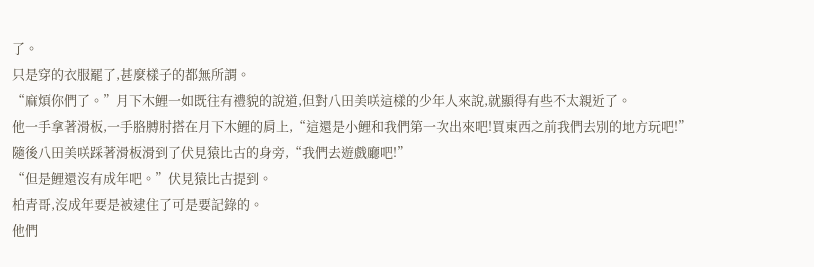了。
只是穿的衣服罷了,甚麼樣子的都無所謂。
“麻煩你們了。”月下木鯉一如既往有禮貌的說道,但對八田美咲這樣的少年人來說,就顯得有些不太親近了。
他一手拿著滑板,一手胳膊肘搭在月下木鯉的肩上,“這還是小鯉和我們第一次出來吧!買東西之前我們去別的地方玩吧!”
隨後八田美咲踩著滑板滑到了伏見猿比古的身旁,“我們去遊戲廳吧!”
“但是鯉還沒有成年吧。”伏見猿比古提到。
柏青哥,沒成年要是被逮住了可是要記錄的。
他們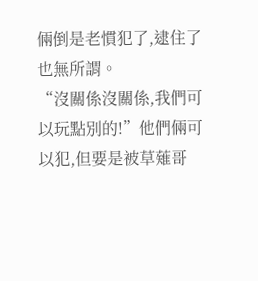倆倒是老慣犯了,逮住了也無所謂。
“沒關係沒關係,我們可以玩點別的!”他們倆可以犯,但要是被草薙哥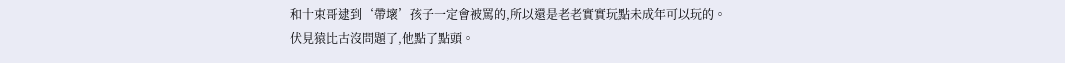和十束哥逮到‘帶壞’孩子一定會被罵的,所以還是老老實實玩點未成年可以玩的。
伏見猿比古沒問題了,他點了點頭。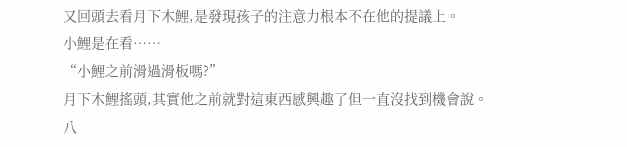又回頭去看月下木鯉,是發現孩子的注意力根本不在他的提議上。
小鯉是在看……
“小鯉之前滑過滑板嗎?”
月下木鯉搖頭,其實他之前就對這東西感興趣了但一直沒找到機會說。
八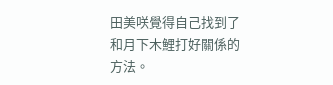田美咲覺得自己找到了和月下木鯉打好關係的方法。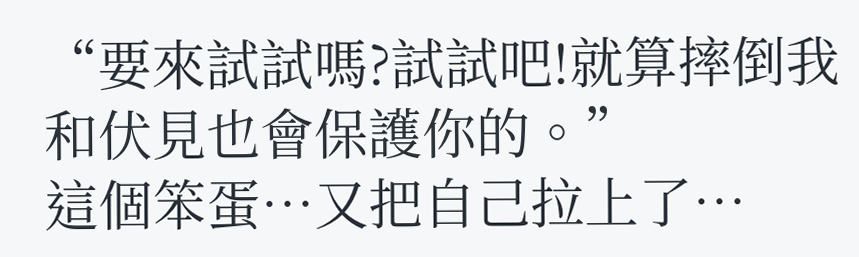“要來試試嗎?試試吧!就算摔倒我和伏見也會保護你的。”
這個笨蛋…又把自己拉上了…